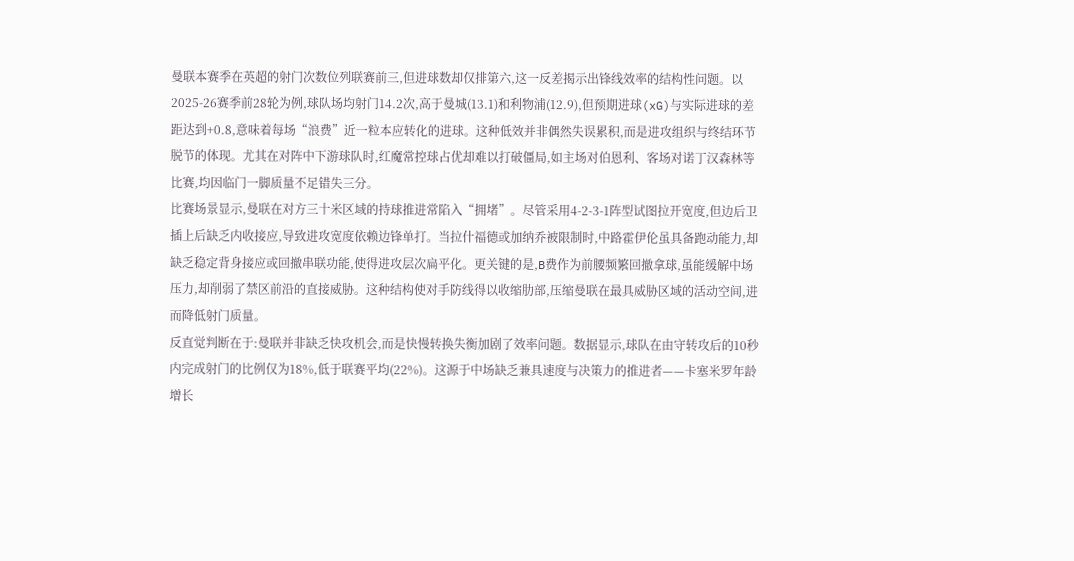曼联本赛季在英超的射门次数位列联赛前三,但进球数却仅排第六,这一反差揭示出锋线效率的结构性问题。以2025-26赛季前28轮为例,球队场均射门14.2次,高于曼城(13.1)和利物浦(12.9),但预期进球(xG)与实际进球的差距达到+0.8,意味着每场“浪费”近一粒本应转化的进球。这种低效并非偶然失误累积,而是进攻组织与终结环节脱节的体现。尤其在对阵中下游球队时,红魔常控球占优却难以打破僵局,如主场对伯恩利、客场对诺丁汉森林等比赛,均因临门一脚质量不足错失三分。
比赛场景显示,曼联在对方三十米区域的持球推进常陷入“拥堵”。尽管采用4-2-3-1阵型试图拉开宽度,但边后卫插上后缺乏内收接应,导致进攻宽度依赖边锋单打。当拉什福德或加纳乔被限制时,中路霍伊伦虽具备跑动能力,却缺乏稳定背身接应或回撤串联功能,使得进攻层次扁平化。更关键的是,B费作为前腰频繁回撤拿球,虽能缓解中场压力,却削弱了禁区前沿的直接威胁。这种结构使对手防线得以收缩肋部,压缩曼联在最具威胁区域的活动空间,进而降低射门质量。
反直觉判断在于:曼联并非缺乏快攻机会,而是快慢转换失衡加剧了效率问题。数据显示,球队在由守转攻后的10秒内完成射门的比例仅为18%,低于联赛平均(22%)。这源于中场缺乏兼具速度与决策力的推进者——卡塞米罗年龄增长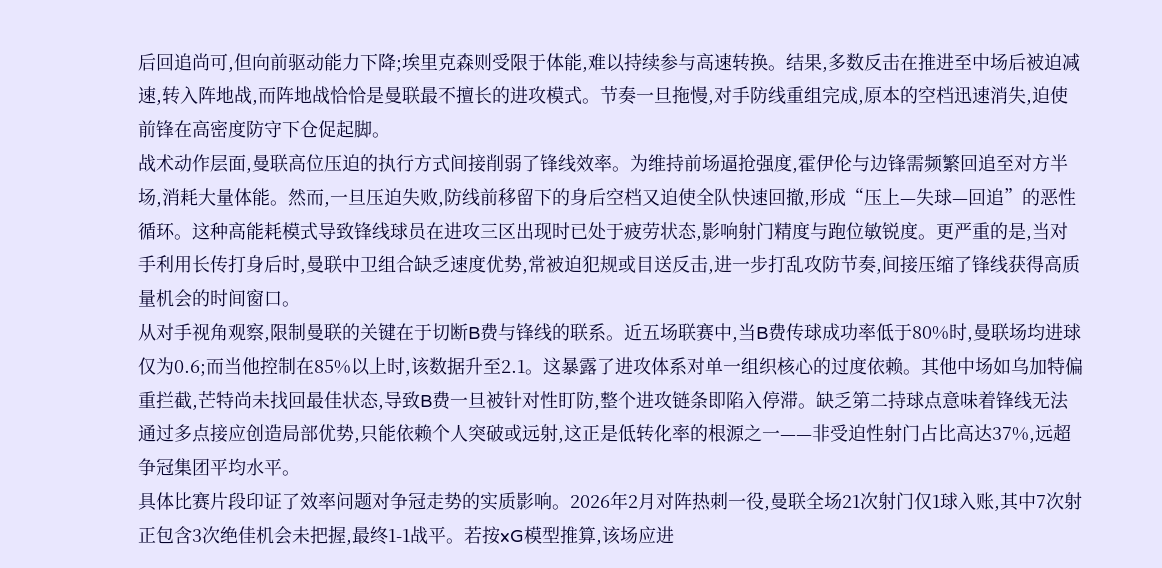后回追尚可,但向前驱动能力下降;埃里克森则受限于体能,难以持续参与高速转换。结果,多数反击在推进至中场后被迫减速,转入阵地战,而阵地战恰恰是曼联最不擅长的进攻模式。节奏一旦拖慢,对手防线重组完成,原本的空档迅速消失,迫使前锋在高密度防守下仓促起脚。
战术动作层面,曼联高位压迫的执行方式间接削弱了锋线效率。为维持前场逼抢强度,霍伊伦与边锋需频繁回追至对方半场,消耗大量体能。然而,一旦压迫失败,防线前移留下的身后空档又迫使全队快速回撤,形成“压上—失球—回追”的恶性循环。这种高能耗模式导致锋线球员在进攻三区出现时已处于疲劳状态,影响射门精度与跑位敏锐度。更严重的是,当对手利用长传打身后时,曼联中卫组合缺乏速度优势,常被迫犯规或目送反击,进一步打乱攻防节奏,间接压缩了锋线获得高质量机会的时间窗口。
从对手视角观察,限制曼联的关键在于切断B费与锋线的联系。近五场联赛中,当B费传球成功率低于80%时,曼联场均进球仅为0.6;而当他控制在85%以上时,该数据升至2.1。这暴露了进攻体系对单一组织核心的过度依赖。其他中场如乌加特偏重拦截,芒特尚未找回最佳状态,导致B费一旦被针对性盯防,整个进攻链条即陷入停滞。缺乏第二持球点意味着锋线无法通过多点接应创造局部优势,只能依赖个人突破或远射,这正是低转化率的根源之一——非受迫性射门占比高达37%,远超争冠集团平均水平。
具体比赛片段印证了效率问题对争冠走势的实质影响。2026年2月对阵热刺一役,曼联全场21次射门仅1球入账,其中7次射正包含3次绝佳机会未把握,最终1-1战平。若按xG模型推算,该场应进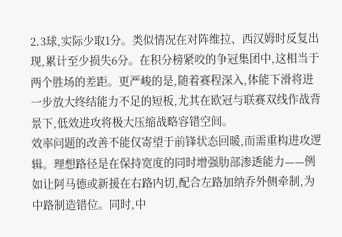2.3球,实际少取1分。类似情况在对阵维拉、西汉姆时反复出现,累计至少损失6分。在积分榜紧咬的争冠集团中,这相当于两个胜场的差距。更严峻的是,随着赛程深入,体能下滑将进一步放大终结能力不足的短板,尤其在欧冠与联赛双线作战背景下,低效进攻将极大压缩战略容错空间。
效率问题的改善不能仅寄望于前锋状态回暖,而需重构进攻逻辑。理想路径是在保持宽度的同时增强肋部渗透能力——例如让阿马德或新援在右路内切,配合左路加纳乔外侧牵制,为中路制造错位。同时,中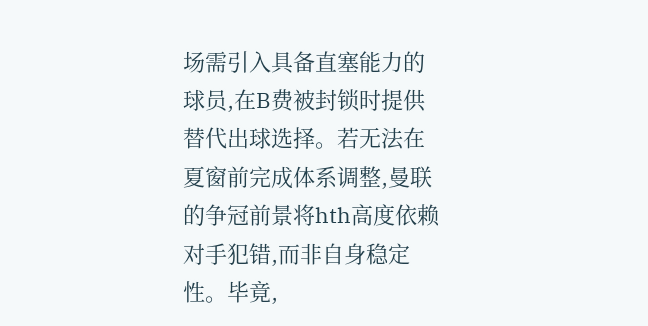场需引入具备直塞能力的球员,在B费被封锁时提供替代出球选择。若无法在夏窗前完成体系调整,曼联的争冠前景将hth高度依赖对手犯错,而非自身稳定性。毕竟,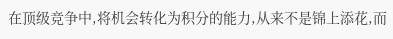在顶级竞争中,将机会转化为积分的能力,从来不是锦上添花,而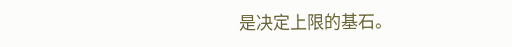是决定上限的基石。